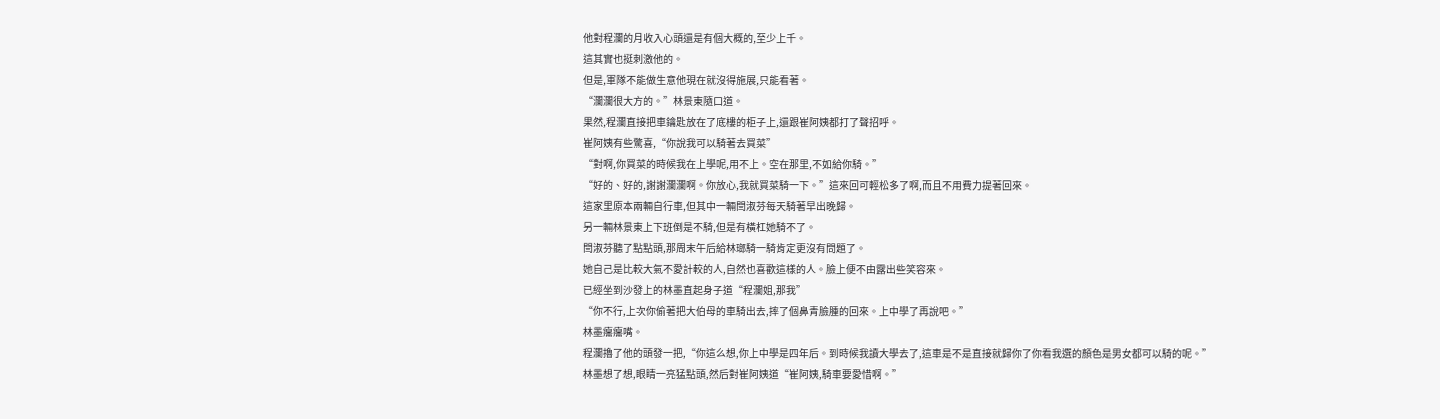他對程瀾的月收入心頭還是有個大概的,至少上千。
這其實也挺刺激他的。
但是,軍隊不能做生意他現在就沒得施展,只能看著。
“瀾瀾很大方的。”林景東隨口道。
果然,程瀾直接把車鑰匙放在了底樓的柜子上,還跟崔阿姨都打了聲招呼。
崔阿姨有些驚喜,“你說我可以騎著去買菜”
“對啊,你買菜的時候我在上學呢,用不上。空在那里,不如給你騎。”
“好的、好的,謝謝瀾瀾啊。你放心,我就買菜騎一下。”這來回可輕松多了啊,而且不用費力提著回來。
這家里原本兩輛自行車,但其中一輛閆淑芬每天騎著早出晚歸。
另一輛林景東上下班倒是不騎,但是有橫杠她騎不了。
閆淑芬聽了點點頭,那周末午后給林瑯騎一騎肯定更沒有問題了。
她自己是比較大氣不愛計較的人,自然也喜歡這樣的人。臉上便不由露出些笑容來。
已經坐到沙發上的林墨直起身子道“程瀾姐,那我”
“你不行,上次你偷著把大伯母的車騎出去,摔了個鼻青臉腫的回來。上中學了再說吧。”
林墨癟癟嘴。
程瀾擼了他的頭發一把,“你這么想,你上中學是四年后。到時候我讀大學去了,這車是不是直接就歸你了你看我選的顏色是男女都可以騎的呢。”
林墨想了想,眼睛一亮猛點頭,然后對崔阿姨道“崔阿姨,騎車要愛惜啊。”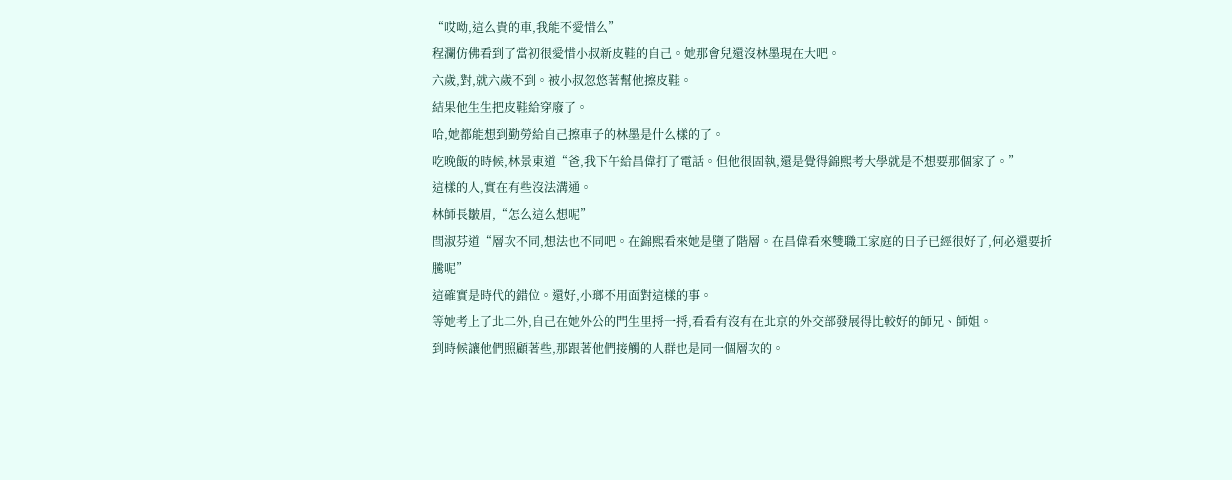“哎呦,這么貴的車,我能不愛惜么”
程瀾仿佛看到了當初很愛惜小叔新皮鞋的自己。她那會兒還沒林墨現在大吧。
六歲,對,就六歲不到。被小叔忽悠著幫他擦皮鞋。
結果他生生把皮鞋給穿廢了。
哈,她都能想到勤勞給自己擦車子的林墨是什么樣的了。
吃晚飯的時候,林景東道“爸,我下午給昌偉打了電話。但他很固執,還是覺得錦熙考大學就是不想要那個家了。”
這樣的人,實在有些沒法溝通。
林師長皺眉,“怎么這么想呢”
閆淑芬道“層次不同,想法也不同吧。在錦熙看來她是墮了階層。在昌偉看來雙職工家庭的日子已經很好了,何必還要折騰呢”
這確實是時代的錯位。還好,小瑯不用面對這樣的事。
等她考上了北二外,自己在她外公的門生里捋一捋,看看有沒有在北京的外交部發展得比較好的師兄、師姐。
到時候讓他們照顧著些,那跟著他們接觸的人群也是同一個層次的。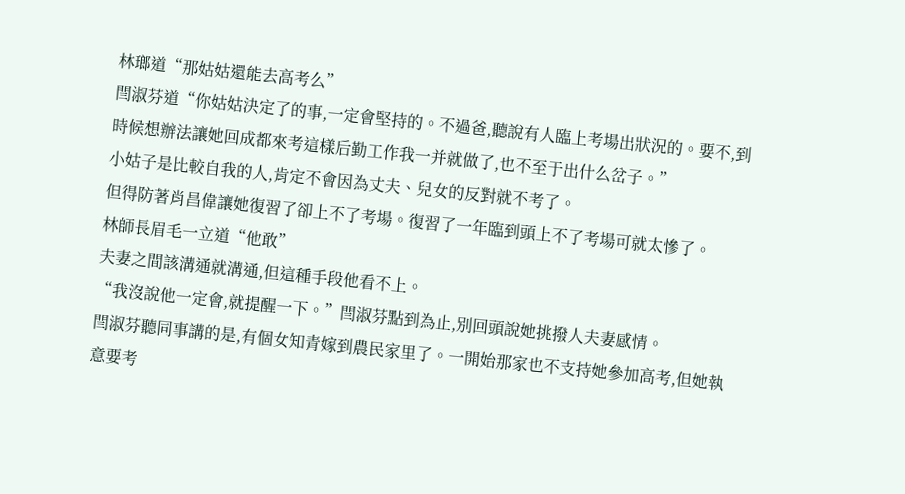林瑯道“那姑姑還能去高考么”
閆淑芬道“你姑姑決定了的事,一定會堅持的。不過爸,聽說有人臨上考場出狀況的。要不,到時候想辦法讓她回成都來考這樣后勤工作我一并就做了,也不至于出什么岔子。”
小姑子是比較自我的人,肯定不會因為丈夫、兒女的反對就不考了。
但得防著肖昌偉讓她復習了卻上不了考場。復習了一年臨到頭上不了考場可就太慘了。
林師長眉毛一立道“他敢”
夫妻之間該溝通就溝通,但這種手段他看不上。
“我沒說他一定會,就提醒一下。”閆淑芬點到為止,別回頭說她挑撥人夫妻感情。
閆淑芬聽同事講的是,有個女知青嫁到農民家里了。一開始那家也不支持她參加高考,但她執意要考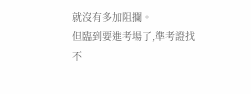就沒有多加阻攔。
但臨到要進考場了,準考證找不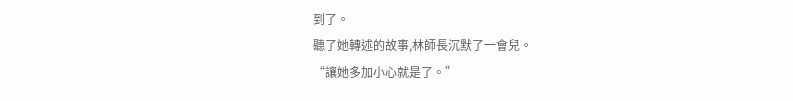到了。
聽了她轉述的故事,林師長沉默了一會兒。
“讓她多加小心就是了。”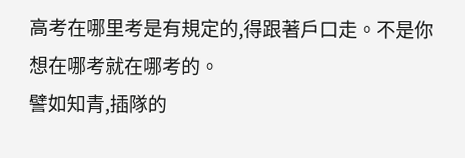高考在哪里考是有規定的,得跟著戶口走。不是你想在哪考就在哪考的。
譬如知青,插隊的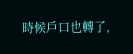時候戶口也轉了,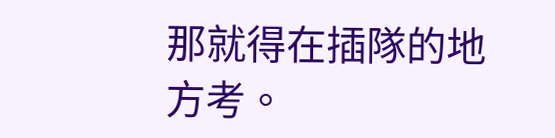那就得在插隊的地方考。